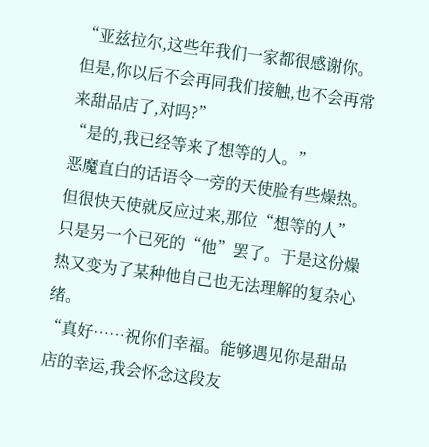“亚兹拉尔,这些年我们一家都很感谢你。但是,你以后不会再同我们接触,也不会再常来甜品店了,对吗?”
“是的,我已经等来了想等的人。”
恶魔直白的话语令一旁的天使脸有些燥热。但很快天使就反应过来,那位“想等的人”只是另一个已死的“他”罢了。于是这份燥热又变为了某种他自己也无法理解的复杂心绪。
“真好……祝你们幸福。能够遇见你是甜品店的幸运,我会怀念这段友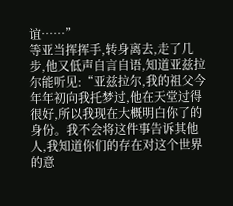谊……”
等亚当挥挥手,转身离去,走了几步,他又低声自言自语,知道亚兹拉尔能听见:“亚兹拉尔,我的祖父今年年初向我托梦过,他在天堂过得很好,所以我现在大概明白你了的身份。我不会将这件事告诉其他人,我知道你们的存在对这个世界的意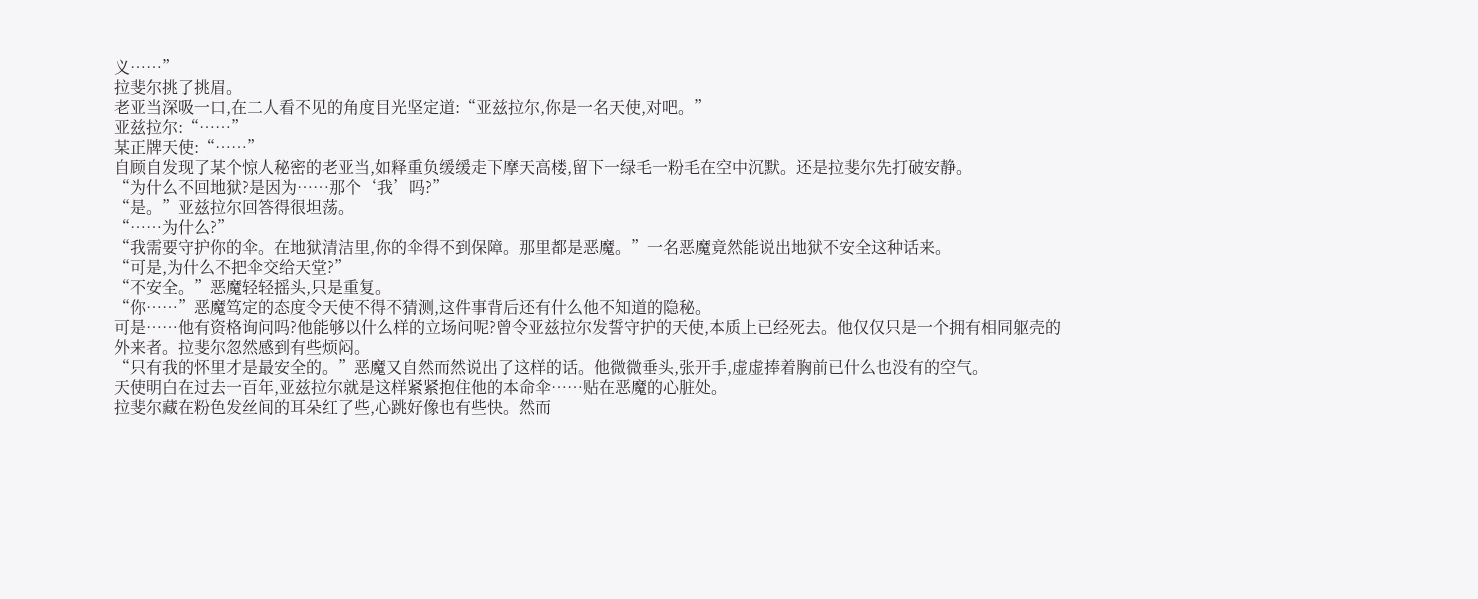义……”
拉斐尔挑了挑眉。
老亚当深吸一口,在二人看不见的角度目光坚定道:“亚兹拉尔,你是一名天使,对吧。”
亚兹拉尔:“……”
某正牌天使:“……”
自顾自发现了某个惊人秘密的老亚当,如释重负缓缓走下摩天高楼,留下一绿毛一粉毛在空中沉默。还是拉斐尔先打破安静。
“为什么不回地狱?是因为……那个‘我’吗?”
“是。”亚兹拉尔回答得很坦荡。
“……为什么?”
“我需要守护你的伞。在地狱清洁里,你的伞得不到保障。那里都是恶魔。”一名恶魔竟然能说出地狱不安全这种话来。
“可是,为什么不把伞交给天堂?”
“不安全。”恶魔轻轻摇头,只是重复。
“你……”恶魔笃定的态度令天使不得不猜测,这件事背后还有什么他不知道的隐秘。
可是……他有资格询问吗?他能够以什么样的立场问呢?曾令亚兹拉尔发誓守护的天使,本质上已经死去。他仅仅只是一个拥有相同躯壳的外来者。拉斐尔忽然感到有些烦闷。
“只有我的怀里才是最安全的。”恶魔又自然而然说出了这样的话。他微微垂头,张开手,虚虚捧着胸前已什么也没有的空气。
天使明白在过去一百年,亚兹拉尔就是这样紧紧抱住他的本命伞……贴在恶魔的心脏处。
拉斐尔藏在粉色发丝间的耳朵红了些,心跳好像也有些快。然而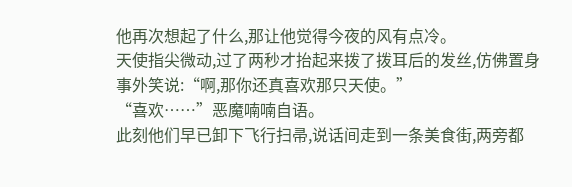他再次想起了什么,那让他觉得今夜的风有点冷。
天使指尖微动,过了两秒才抬起来拨了拨耳后的发丝,仿佛置身事外笑说:“啊,那你还真喜欢那只天使。”
“喜欢……”恶魔喃喃自语。
此刻他们早已卸下飞行扫帚,说话间走到一条美食街,两旁都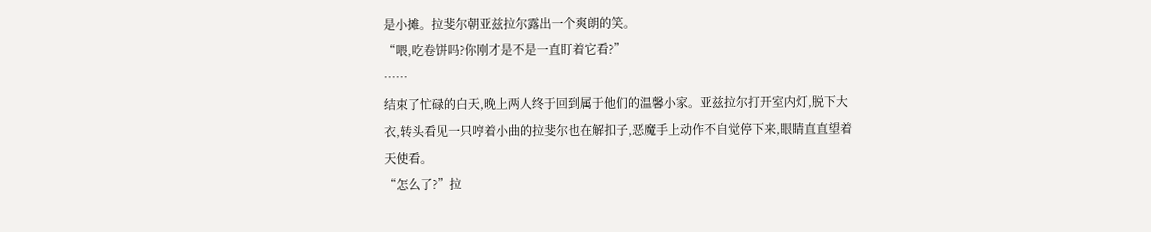是小摊。拉斐尔朝亚兹拉尔露出一个爽朗的笑。
“喂,吃卷饼吗?你刚才是不是一直盯着它看?”
……
结束了忙碌的白天,晚上两人终于回到属于他们的温馨小家。亚兹拉尔打开室内灯,脱下大衣,转头看见一只哼着小曲的拉斐尔也在解扣子,恶魔手上动作不自觉停下来,眼睛直直望着天使看。
“怎么了?”拉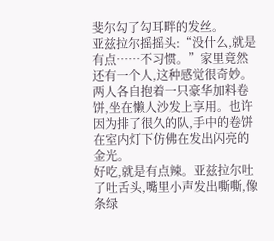斐尔勾了勾耳畔的发丝。
亚兹拉尔摇摇头:“没什么,就是有点……不习惯。”家里竟然还有一个人,这种感觉很奇妙。
两人各自抱着一只豪华加料卷饼,坐在懒人沙发上享用。也许因为排了很久的队,手中的卷饼在室内灯下仿佛在发出闪亮的金光。
好吃,就是有点辣。亚兹拉尔吐了吐舌头,嘴里小声发出嘶嘶,像条绿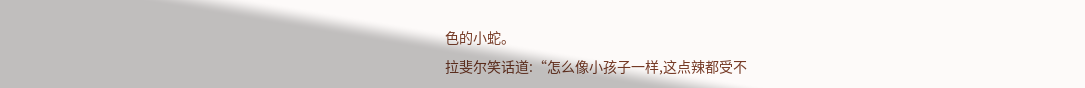色的小蛇。
拉斐尔笑话道:“怎么像小孩子一样,这点辣都受不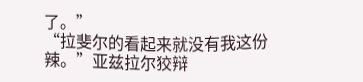了。”
“拉斐尔的看起来就没有我这份辣。”亚兹拉尔狡辩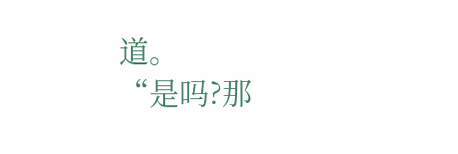道。
“是吗?那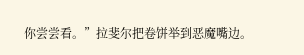你尝尝看。”拉斐尔把卷饼举到恶魔嘴边。